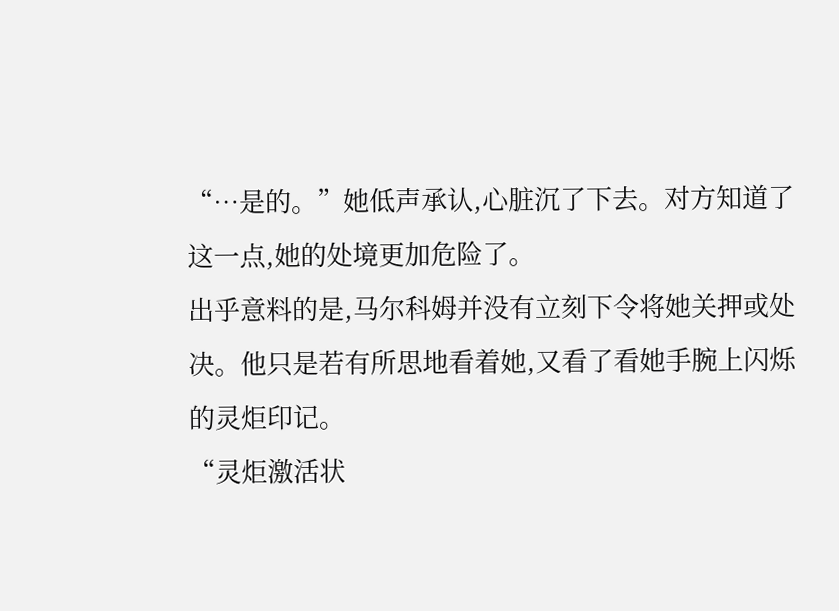“…是的。”她低声承认,心脏沉了下去。对方知道了这一点,她的处境更加危险了。
出乎意料的是,马尔科姆并没有立刻下令将她关押或处决。他只是若有所思地看着她,又看了看她手腕上闪烁的灵炬印记。
“灵炬激活状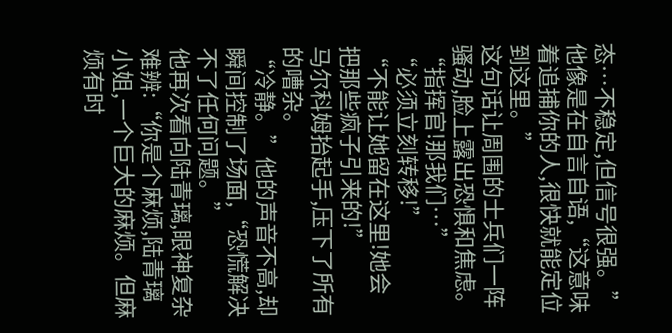态…不稳定,但信号很强。”他像是在自言自语,“这意味着追捕你的人,很快就能定位到这里。”
这句话让周围的士兵们一阵骚动,脸上露出恐惧和焦虑。
“指挥官!那我们…”
“必须立刻转移!”
“不能让她留在这里!她会把那些疯子引来的!”
马尔科姆抬起手,压下了所有的嘈杂。
“冷静。”他的声音不高,却瞬间控制了场面,“恐慌解决不了任何问题。”
他再次看向陆青璃,眼神复杂难辨:“你是个麻烦,陆青璃小姐,一个巨大的麻烦。但麻烦有时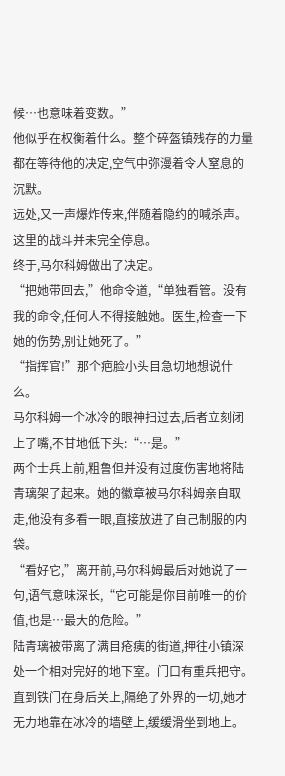候…也意味着变数。”
他似乎在权衡着什么。整个碎盔镇残存的力量都在等待他的决定,空气中弥漫着令人窒息的沉默。
远处,又一声爆炸传来,伴随着隐约的喊杀声。这里的战斗并未完全停息。
终于,马尔科姆做出了决定。
“把她带回去,”他命令道,“单独看管。没有我的命令,任何人不得接触她。医生,检查一下她的伤势,别让她死了。”
“指挥官!”那个疤脸小头目急切地想说什么。
马尔科姆一个冰冷的眼神扫过去,后者立刻闭上了嘴,不甘地低下头:“…是。”
两个士兵上前,粗鲁但并没有过度伤害地将陆青璃架了起来。她的徽章被马尔科姆亲自取走,他没有多看一眼,直接放进了自己制服的内袋。
“看好它,”离开前,马尔科姆最后对她说了一句,语气意味深长,“它可能是你目前唯一的价值,也是…最大的危险。”
陆青璃被带离了满目疮痍的街道,押往小镇深处一个相对完好的地下室。门口有重兵把守。
直到铁门在身后关上,隔绝了外界的一切,她才无力地靠在冰冷的墙壁上,缓缓滑坐到地上。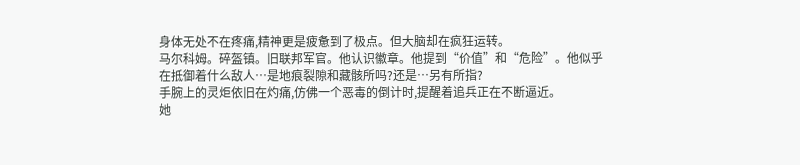身体无处不在疼痛,精神更是疲惫到了极点。但大脑却在疯狂运转。
马尔科姆。碎盔镇。旧联邦军官。他认识徽章。他提到“价值”和“危险”。他似乎在抵御着什么敌人…是地痕裂隙和藏骸所吗?还是…另有所指?
手腕上的灵炬依旧在灼痛,仿佛一个恶毒的倒计时,提醒着追兵正在不断逼近。
她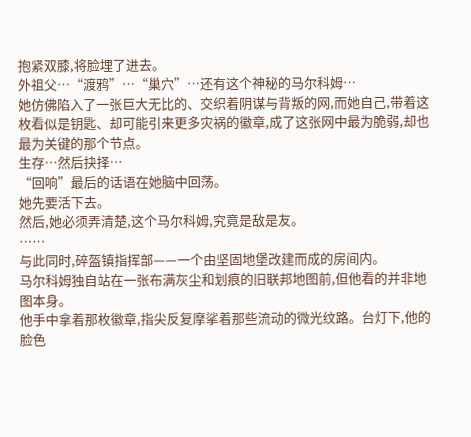抱紧双膝,将脸埋了进去。
外祖父…“渡鸦”…“巢穴”…还有这个神秘的马尔科姆…
她仿佛陷入了一张巨大无比的、交织着阴谋与背叛的网,而她自己,带着这枚看似是钥匙、却可能引来更多灾祸的徽章,成了这张网中最为脆弱,却也最为关键的那个节点。
生存…然后抉择…
“回响”最后的话语在她脑中回荡。
她先要活下去。
然后,她必须弄清楚,这个马尔科姆,究竟是敌是友。
……
与此同时,碎盔镇指挥部——一个由坚固地堡改建而成的房间内。
马尔科姆独自站在一张布满灰尘和划痕的旧联邦地图前,但他看的并非地图本身。
他手中拿着那枚徽章,指尖反复摩挲着那些流动的微光纹路。台灯下,他的脸色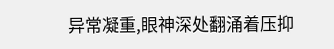异常凝重,眼神深处翻涌着压抑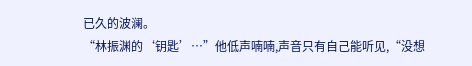已久的波澜。
“林振渊的‘钥匙’…”他低声喃喃,声音只有自己能听见,“没想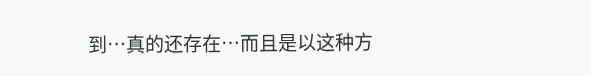到…真的还存在…而且是以这种方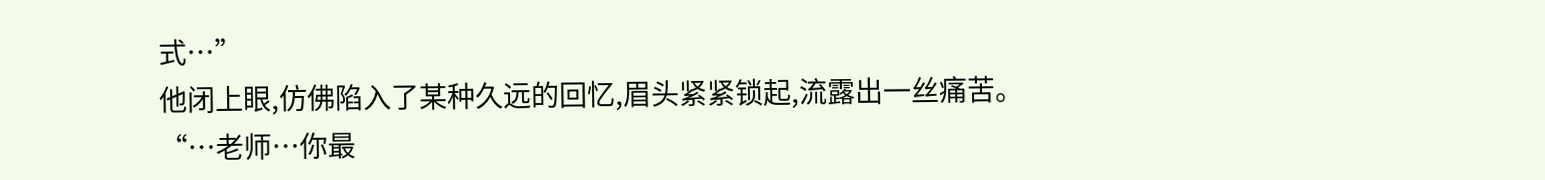式…”
他闭上眼,仿佛陷入了某种久远的回忆,眉头紧紧锁起,流露出一丝痛苦。
“…老师…你最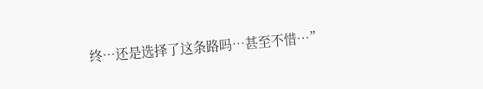终…还是选择了这条路吗…甚至不惜…”